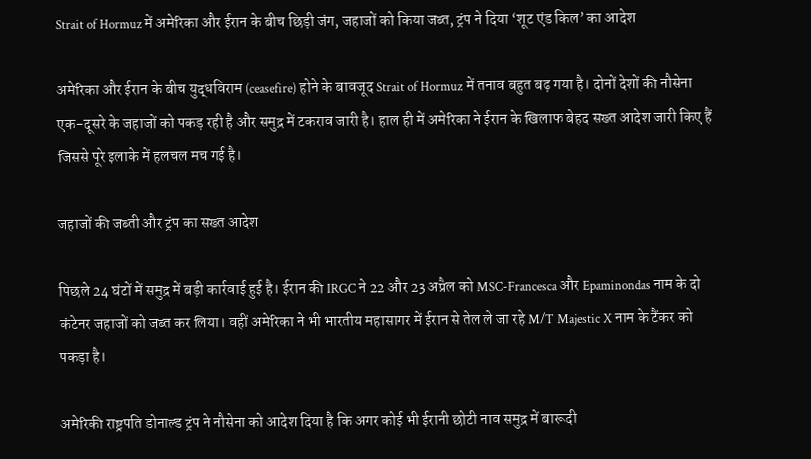Strait of Hormuz में अमेरिका और ईरान के बीच छिड़ी जंग, जहाजों को किया जब्त, ट्रंप ने दिया ‘शूट एंड किल’ का आदेश

अमेरिका और ईरान के बीच युद्धविराम (ceasefire) होने के बावजूद Strait of Hormuz में तनाव बहुत बढ़ गया है। दोनों देशों की नौसेना एक-दूसरे के जहाजों को पकड़ रही है और समुद्र में टकराव जारी है। हाल ही में अमेरिका ने ईरान के खिलाफ बेहद सख्त आदेश जारी किए हैं जिससे पूरे इलाके में हलचल मच गई है।

जहाजों की जब्ती और ट्रंप का सख्त आदेश

पिछले 24 घंटों में समुद्र में बड़ी कार्रवाई हुई है। ईरान की IRGC ने 22 और 23 अप्रैल को MSC-Francesca और Epaminondas नाम के दो कंटेनर जहाजों को जब्त कर लिया। वहीं अमेरिका ने भी भारतीय महासागर में ईरान से तेल ले जा रहे M/T Majestic X नाम के टैंकर को पकड़ा है।

अमेरिकी राष्ट्रपति डोनाल्ड ट्रंप ने नौसेना को आदेश दिया है कि अगर कोई भी ईरानी छोटी नाव समुद्र में बारूदी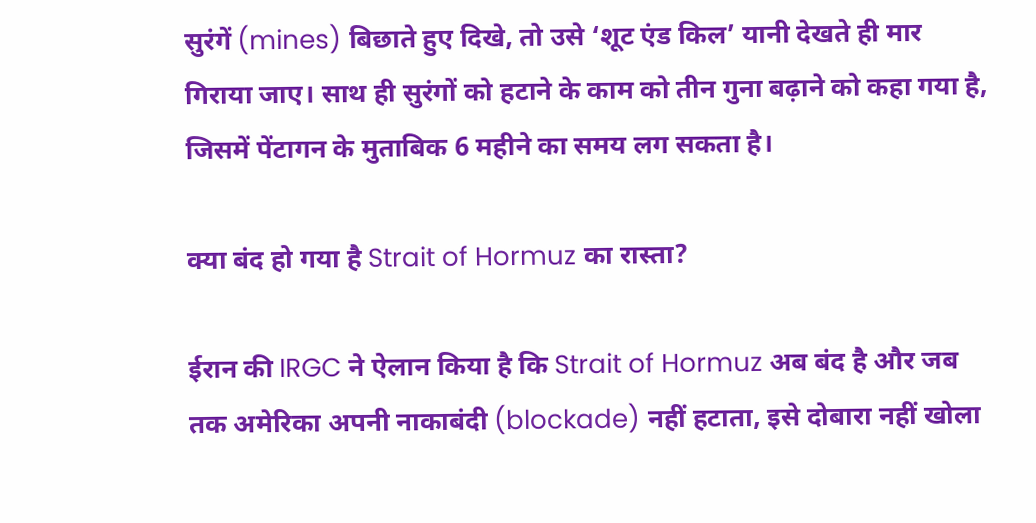सुरंगें (mines) बिछाते हुए दिखे, तो उसे ‘शूट एंड किल’ यानी देखते ही मार गिराया जाए। साथ ही सुरंगों को हटाने के काम को तीन गुना बढ़ाने को कहा गया है, जिसमें पेंटागन के मुताबिक 6 महीने का समय लग सकता है।

क्या बंद हो गया है Strait of Hormuz का रास्ता?

ईरान की IRGC ने ऐलान किया है कि Strait of Hormuz अब बंद है और जब तक अमेरिका अपनी नाकाबंदी (blockade) नहीं हटाता, इसे दोबारा नहीं खोला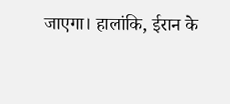जाएगा। हालांकि, ईरान के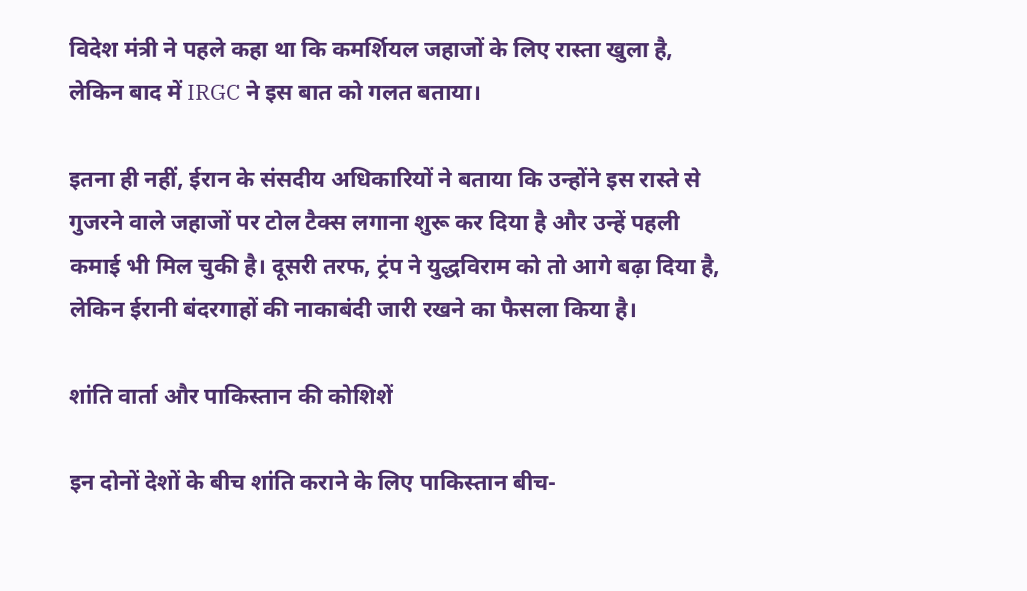विदेश मंत्री ने पहले कहा था कि कमर्शियल जहाजों के लिए रास्ता खुला है, लेकिन बाद में IRGC ने इस बात को गलत बताया।

इतना ही नहीं, ईरान के संसदीय अधिकारियों ने बताया कि उन्होंने इस रास्ते से गुजरने वाले जहाजों पर टोल टैक्स लगाना शुरू कर दिया है और उन्हें पहली कमाई भी मिल चुकी है। दूसरी तरफ, ट्रंप ने युद्धविराम को तो आगे बढ़ा दिया है, लेकिन ईरानी बंदरगाहों की नाकाबंदी जारी रखने का फैसला किया है।

शांति वार्ता और पाकिस्तान की कोशिशें

इन दोनों देशों के बीच शांति कराने के लिए पाकिस्तान बीच-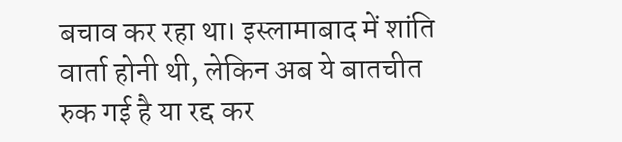बचाव कर रहा था। इस्लामाबाद में शांति वार्ता होनी थी, लेकिन अब ये बातचीत रुक गई है या रद्द कर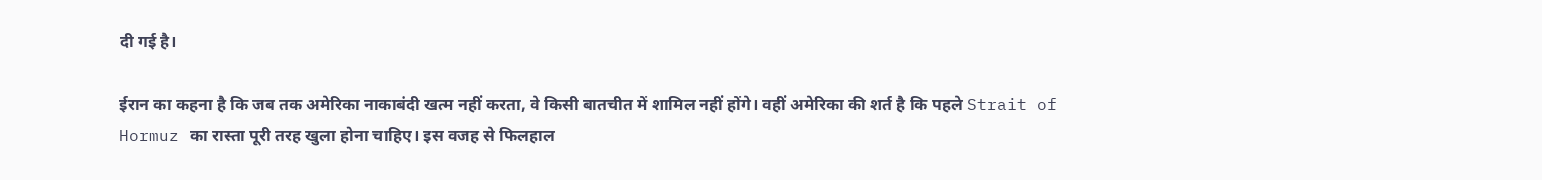दी गई है।

ईरान का कहना है कि जब तक अमेरिका नाकाबंदी खत्म नहीं करता, वे किसी बातचीत में शामिल नहीं होंगे। वहीं अमेरिका की शर्त है कि पहले Strait of Hormuz का रास्ता पूरी तरह खुला होना चाहिए। इस वजह से फिलहाल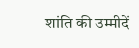शांति की उम्मीदें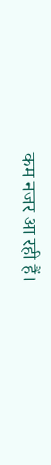कम नजर आ रही हैं।